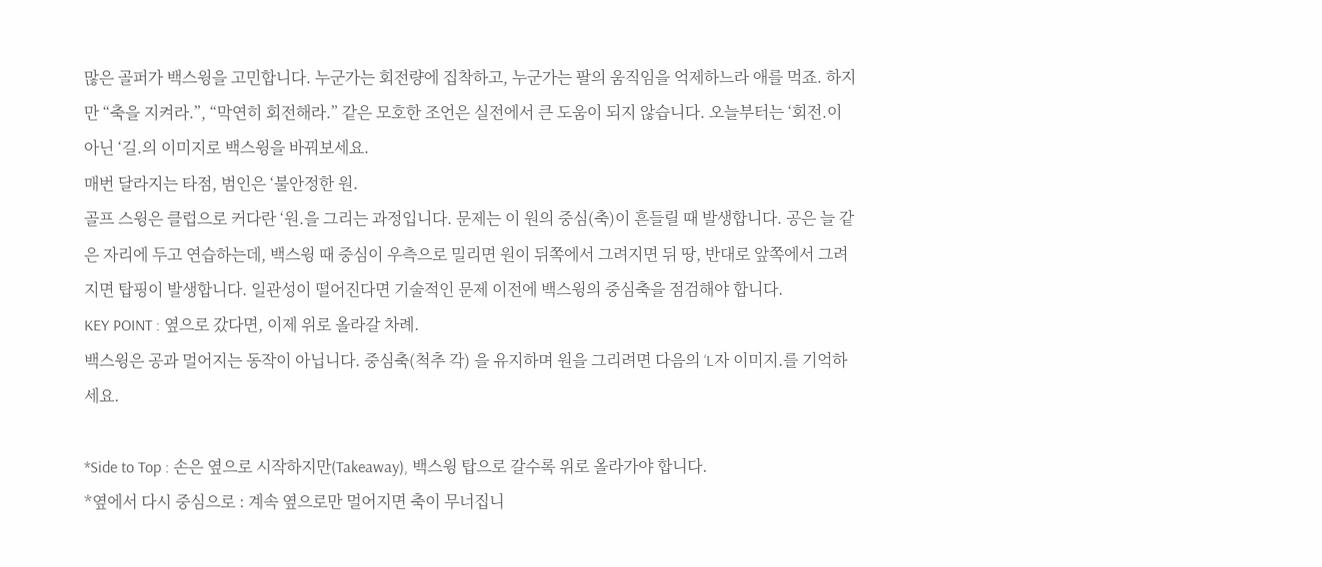많은 골퍼가 백스윙을 고민합니다. 누군가는 회전량에 집착하고, 누군가는 팔의 움직임을 억제하느라 애를 먹죠. 하지만 “축을 지켜라.”, “막연히 회전해라.” 같은 모호한 조언은 실전에서 큰 도움이 되지 않습니다. 오늘부터는 ‘회전.이 아닌 ‘길.의 이미지로 백스윙을 바꿔보세요.
매번 달라지는 타점, 범인은 ‘불안정한 원.
골프 스윙은 클럽으로 커다란 ‘원.을 그리는 과정입니다. 문제는 이 원의 중심(축)이 흔들릴 때 발생합니다. 공은 늘 같은 자리에 두고 연습하는데, 백스윙 때 중심이 우측으로 밀리면 원이 뒤쪽에서 그려지면 뒤 땅, 반대로 앞쪽에서 그려지면 탑핑이 발생합니다. 일관성이 떨어진다면 기술적인 문제 이전에 백스윙의 중심축을 점검해야 합니다.
KEY POINT : 옆으로 갔다면, 이제 위로 올라갈 차례.
백스윙은 공과 멀어지는 동작이 아닙니다. 중심축(척추 각) 을 유지하며 원을 그리려면 다음의 ‘L자 이미지.를 기억하세요.

*Side to Top : 손은 옆으로 시작하지만(Takeaway), 백스윙 탑으로 갈수록 위로 올라가야 합니다.
*옆에서 다시 중심으로 : 계속 옆으로만 멀어지면 축이 무너집니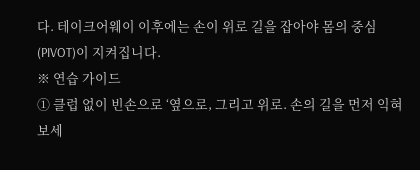다. 테이크어웨이 이후에는 손이 위로 길을 잡아야 몸의 중심(PIVOT)이 지켜집니다.
※ 연습 가이드
① 클럽 없이 빈손으로 ‘옆으로, 그리고 위로. 손의 길을 먼저 익혀보세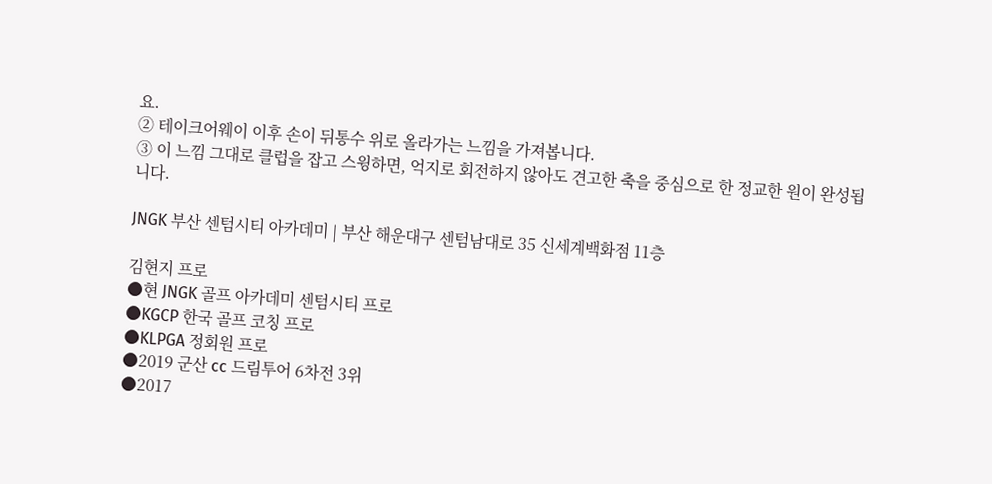요.
② 테이크어웨이 이후 손이 뒤통수 위로 올라가는 느낌을 가져봅니다.
③ 이 느낌 그대로 클럽을 잡고 스윙하면, 억지로 회전하지 않아도 견고한 축을 중심으로 한 정교한 원이 완성됩니다.

JNGK 부산 센텀시티 아카데미 | 부산 해운대구 센텀남대로 35 신세계백화점 11층

김현지 프로
●현 JNGK 골프 아카데미 센텀시티 프로
●KGCP 한국 골프 코칭 프로
●KLPGA 정회원 프로
●2019 군산 cc 드림투어 6차전 3위
●2017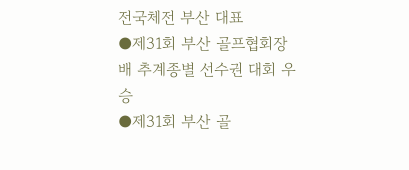전국체전 부산 대표
●제31회 부산 골프협회장배 추계종별 선수권 대회 우승
●제31회 부산 골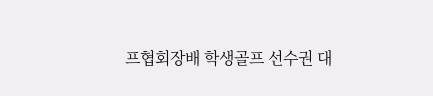프협회장배 학생골프 선수권 대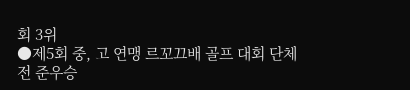회 3위
●제5회 중, 고 연맹 르꼬끄배 골프 대회 단체전 준우승